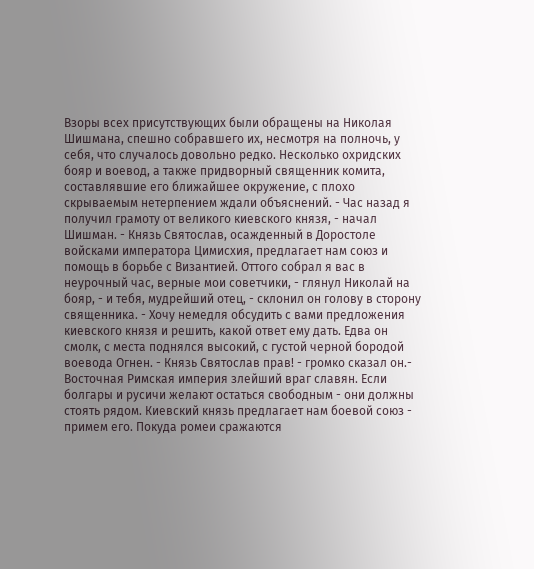Взоры всех присутствующих были обращены на Николая Шишмана, спешно собравшего их, несмотря на полночь, у себя, что случалось довольно редко. Несколько охридских бояр и воевод, а также придворный священник комита, составлявшие его ближайшее окружение, с плохо скрываемым нетерпением ждали объяснений. - Час назад я получил грамоту от великого киевского князя, - начал Шишман. - Князь Святослав, осажденный в Доростоле войсками императора Цимисхия, предлагает нам союз и помощь в борьбе с Византией. Оттого собрал я вас в неурочный час, верные мои советчики, - глянул Николай на бояр, - и тебя, мудрейший отец, - склонил он голову в сторону священника. - Хочу немедля обсудить с вами предложения киевского князя и решить, какой ответ ему дать. Едва он смолк, с места поднялся высокий, с густой черной бородой воевода Огнен. - Князь Святослав прав! - громко сказал он.- Восточная Римская империя злейший враг славян. Если болгары и русичи желают остаться свободным - они должны стоять рядом. Киевский князь предлагает нам боевой союз - примем его. Покуда ромеи сражаются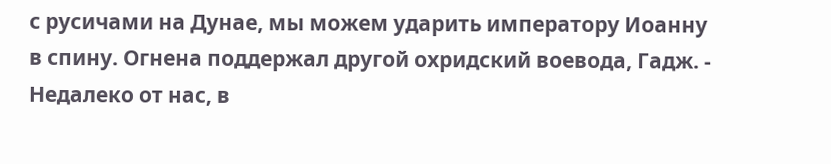с русичами на Дунае, мы можем ударить императору Иоанну в спину. Огнена поддержал другой охридский воевода, Гадж. - Недалеко от нас, в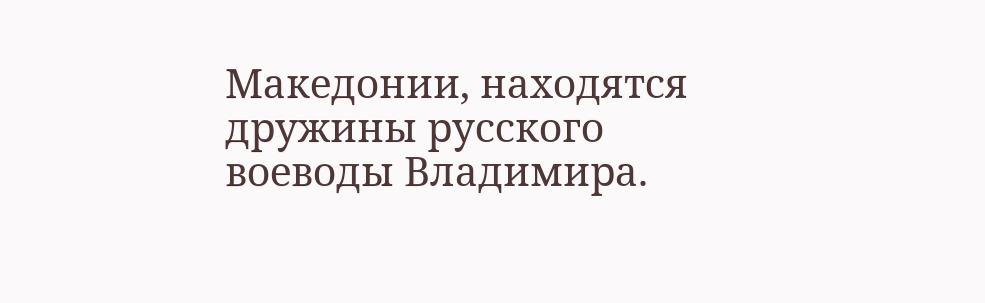Македонии, находятся дружины русского воеводы Владимира.